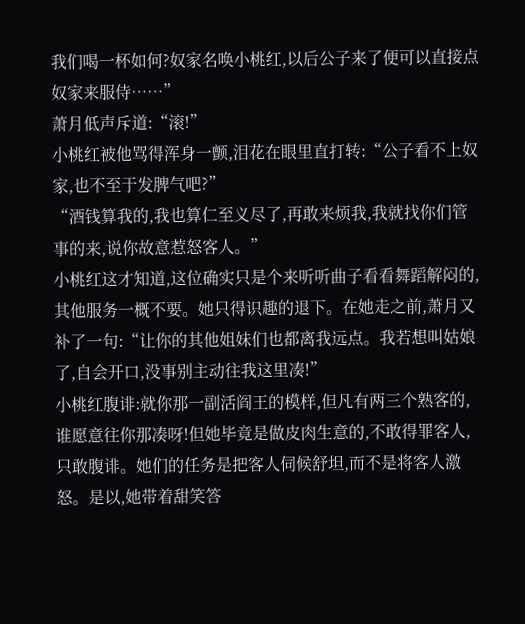我们喝一杯如何?奴家名唤小桃红,以后公子来了便可以直接点奴家来服侍……”
萧月低声斥道:“滚!”
小桃红被他骂得浑身一颤,泪花在眼里直打转:“公子看不上奴家,也不至于发脾气吧?”
“酒钱算我的,我也算仁至义尽了,再敢来烦我,我就找你们管事的来,说你故意惹怒客人。”
小桃红这才知道,这位确实只是个来听听曲子看看舞蹈解闷的,其他服务一概不要。她只得识趣的退下。在她走之前,萧月又补了一句:“让你的其他姐妹们也都离我远点。我若想叫姑娘了,自会开口,没事别主动往我这里凑!”
小桃红腹诽:就你那一副活阎王的模样,但凡有两三个熟客的,谁愿意往你那凑呀!但她毕竟是做皮肉生意的,不敢得罪客人,只敢腹诽。她们的任务是把客人伺候舒坦,而不是将客人激怒。是以,她带着甜笑答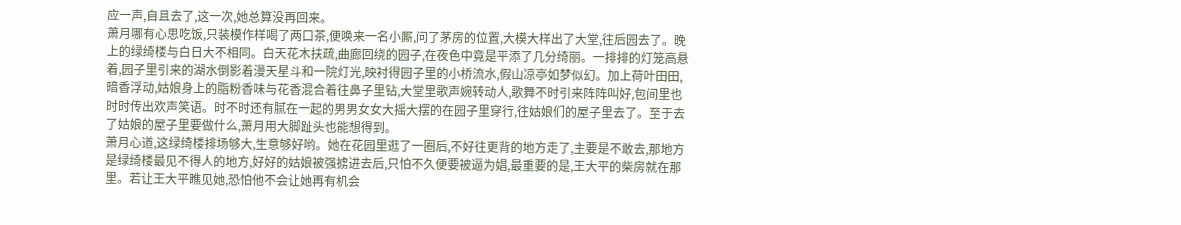应一声,自且去了,这一次,她总算没再回来。
萧月哪有心思吃饭,只装模作样喝了两口茶,便唤来一名小厮,问了茅房的位置,大模大样出了大堂,往后园去了。晚上的绿绮楼与白日大不相同。白天花木扶疏,曲廊回绕的园子,在夜色中竟是平添了几分绮丽。一排排的灯笼高悬着,园子里引来的湖水倒影着漫天星斗和一院灯光,映衬得园子里的小桥流水,假山凉亭如梦似幻。加上荷叶田田,暗香浮动,姑娘身上的脂粉香味与花香混合着往鼻子里钻,大堂里歌声婉转动人,歌舞不时引来阵阵叫好,包间里也时时传出欢声笑语。时不时还有腻在一起的男男女女大摇大摆的在园子里穿行,往姑娘们的屋子里去了。至于去了姑娘的屋子里要做什么,萧月用大脚趾头也能想得到。
萧月心道,这绿绮楼排场够大,生意够好哟。她在花园里逛了一圈后,不好往更背的地方走了,主要是不敢去,那地方是绿绮楼最见不得人的地方,好好的姑娘被强掳进去后,只怕不久便要被逼为娼,最重要的是,王大平的柴房就在那里。若让王大平瞧见她,恐怕他不会让她再有机会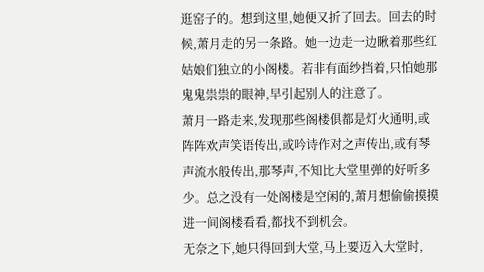逛窑子的。想到这里,她便又折了回去。回去的时候,萧月走的另一条路。她一边走一边瞅着那些红姑娘们独立的小阁楼。若非有面纱挡着,只怕她那鬼鬼祟祟的眼神,早引起别人的注意了。
萧月一路走来,发现那些阁楼俱都是灯火通明,或阵阵欢声笑语传出,或吟诗作对之声传出,或有琴声流水般传出,那琴声,不知比大堂里弹的好听多少。总之没有一处阁楼是空闲的,萧月想偷偷摸摸进一间阁楼看看,都找不到机会。
无奈之下,她只得回到大堂,马上要迈入大堂时,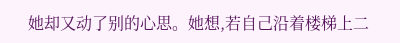她却又动了别的心思。她想,若自己沿着楼梯上二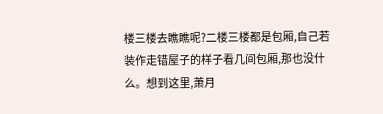楼三楼去瞧瞧呢?二楼三楼都是包厢,自己若装作走错屋子的样子看几间包厢,那也没什么。想到这里,萧月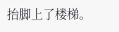抬脚上了楼梯。